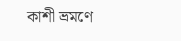কাশী ভ্রমণে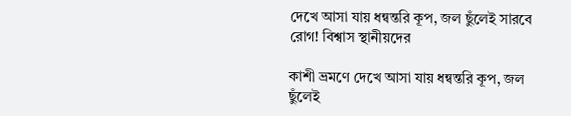দেখে আসা যায় ধন্বন্তরি কূপ, জল ছুঁলেই সারবে রোগ! বিশ্বাস স্থানীয়দের

কাশী ভ্রমণে দেখে আসা যায় ধন্বন্তরি কূপ, জল ছুঁলেই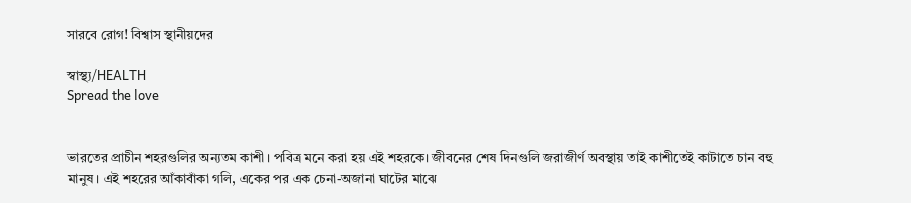সারবে রোগ! বিশ্বাস স্থানীয়দের

স্বাস্থ্য/HEALTH
Spread the love


ভারতের প্রাচীন শহরগুলির অন্যতম কাশী। পবিত্র মনে করা হয় এই শহরকে। জীবনের শেষ দিনগুলি জরাজীর্ণ অবস্থায় তাই কাশীতেই কাটাতে চান বহু মানুষ। এই শহরের আঁকাবাঁকা গলি, একের পর এক চেনা-অজানা ঘাটের মাঝে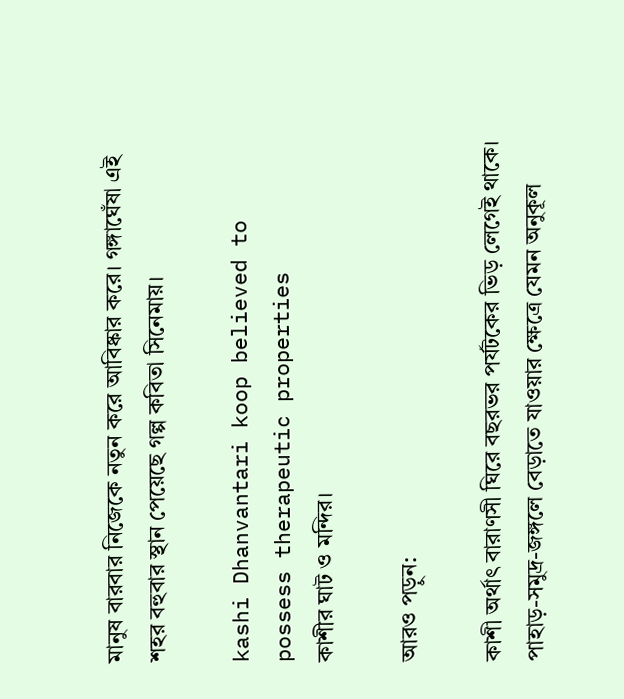মানুষ বারবার নিজেকে নতুন করে আবিষ্কার করে। গঙ্গাঘেঁষা এই শহর বহুবার স্থান পেয়েছে গল্প কবিতা সিনেমায়।

kashi Dhanvantari koop believed to possess therapeutic properties
কাশীর ঘাট ও মন্দির।

আরও পড়ুন:

কাশী অর্থাৎ বারাণসী ঘিরে বছরভর পর্যটকের ভিড় লেগেই থাকে। পাহাড়-সমুদ্র-জঙ্গলে বেড়াতে যাওয়ার ক্ষেত্রে যেমন অনুকূল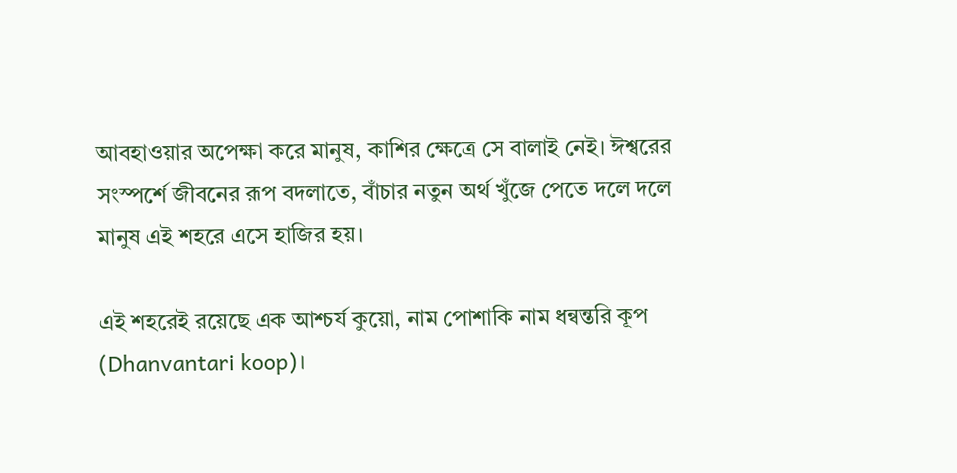আবহাওয়ার অপেক্ষা করে মানুষ, কাশির ক্ষেত্রে সে বালাই নেই। ঈশ্বরের সংস্পর্শে জীবনের রূপ বদলাতে, বাঁচার নতুন অর্থ খুঁজে পেতে দলে দলে মানুষ এই শহরে এসে হাজির হয়।

এই শহরেই রয়েছে এক আশ্চর্য কুয়ো, নাম পোশাকি নাম ধন্বন্তরি কূপ (Dhanvantari koop)।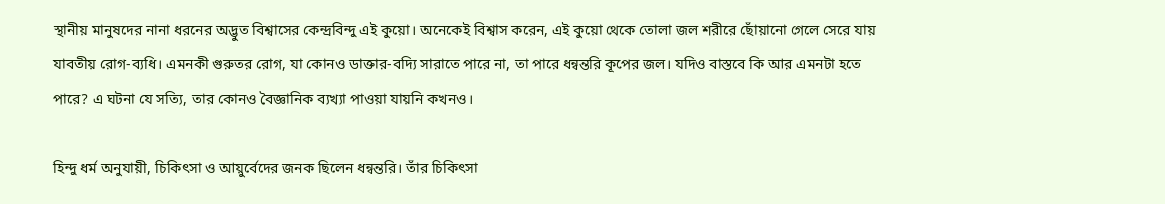স্থানীয় মানুষদের নানা ধরনের অদ্ভুত বিশ্বাসের কেন্দ্রবিন্দু এই কুয়ো। অনেকেই বিশ্বাস করেন, এই কুয়ো থেকে তোলা জল শরীরে ছোঁয়ানো গেলে সেরে যায় যাবতীয় রোগ-ব্যধি। এমনকী গুরুতর রোগ, যা কোনও ডাক্তার-বদ্যি সারাতে পারে না, তা পারে ধন্বন্তরি কূপের জল। যদিও বাস্তবে কি আর এমনটা হতে পারে? এ ঘটনা যে সত্যি, তার কোনও বৈজ্ঞানিক ব্যখ্যা পাওয়া যায়নি কখনও।

হিন্দু ধর্ম অনুযায়ী, চিকিৎসা ও আয়ুর্বেদের জনক ছিলেন ধন্বন্তরি। তাঁর চিকিৎসা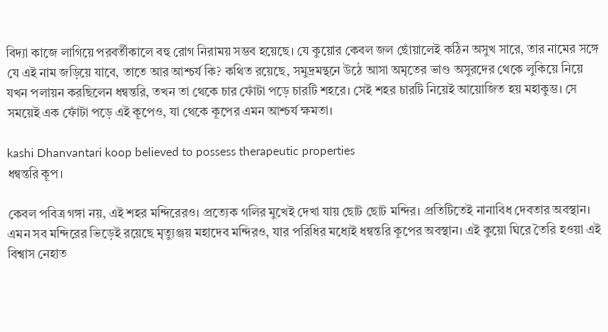বিদ্যা কাজে লাগিয়ে পরবর্তীকালে বহু রোগ নিরাময় সম্ভব হয়েছে। যে কুয়োর কেবল জল ছোঁয়ালেই কঠিন অসুখ সারে, তার নামের সঙ্গে যে এই নাম জড়িয়ে যাবে, তাতে আর আশ্চর্য কি? কথিত রয়েছে, সমুদ্রমন্থনে উঠে আসা অমৃতের ভাণ্ড অসুরদের থেকে লুকিয়ে নিয়ে যখন পলায়ন করছিলেন ধন্বন্তরি, তখন তা থেকে চার ফোঁটা পড়ে চারটি শহরে। সেই শহর চারটি নিয়েই আয়োজিত হয় মহাকুম্ভ। সে সময়েই এক ফোঁটা পড়ে এই কূপেও, যা থেকে কূপের এমন আশ্চর্য ক্ষমতা।

kashi Dhanvantari koop believed to possess therapeutic properties
ধন্বন্তরি কূপ।

কেবল পবিত্র গঙ্গা নয়, এই শহর মন্দিরেরও। প্রত্যেক গলির মুখেই দেখা যায় ছোট ছোট মন্দির। প্রতিটিতেই নানাবিধ দেবতার অবস্থান। এমন সব মন্দিরের ভিড়েই রয়েছে মৃত্যুঞ্জয় মহাদেব মন্দিরও, যার পরিধির মধ্যেই ধন্বন্তরি কূপের অবস্থান। এই কুয়ো ঘিরে তৈরি হওয়া এই বিশ্বাস নেহাত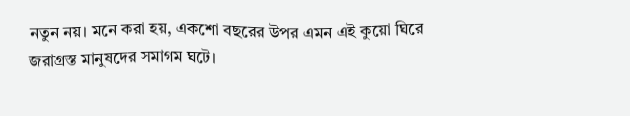নতুন নয়। মনে করা হয়, একশো বছরের উপর এমন এই কুয়ো ঘিরে জরাগ্রস্ত মানুষদের সমাগম ঘটে।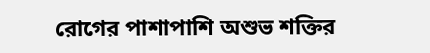রোগের পাশাপাশি অশুভ শক্তির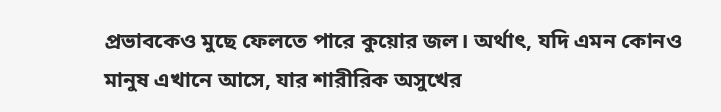প্রভাবকেও মুছে ফেলতে পারে কুয়োর জল। অর্থাৎ, যদি এমন কোনও মানুষ এখানে আসে, যার শারীরিক অসুখের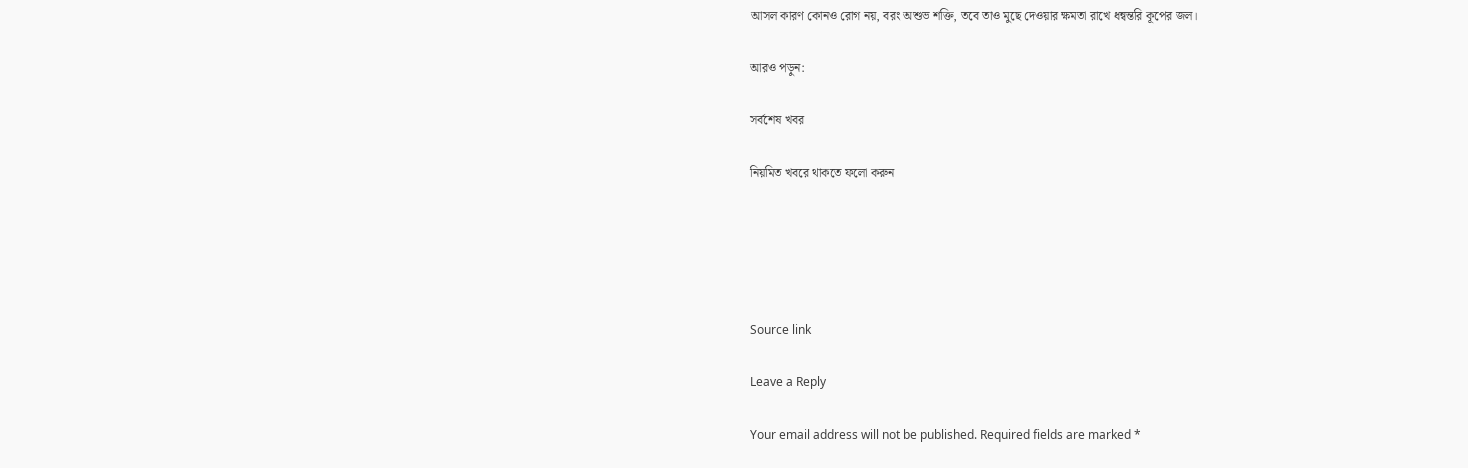আসল কারণ কোনও রোগ নয়, বরং অশুভ শক্তি, তবে তাও মুছে দেওয়ার ক্ষমতা রাখে ধন্বন্তরি কূপের জল।

আরও পড়ুন:

সর্বশেষ খবর

নিয়মিত খবরে থাকতে ফলো করুন





Source link

Leave a Reply

Your email address will not be published. Required fields are marked *